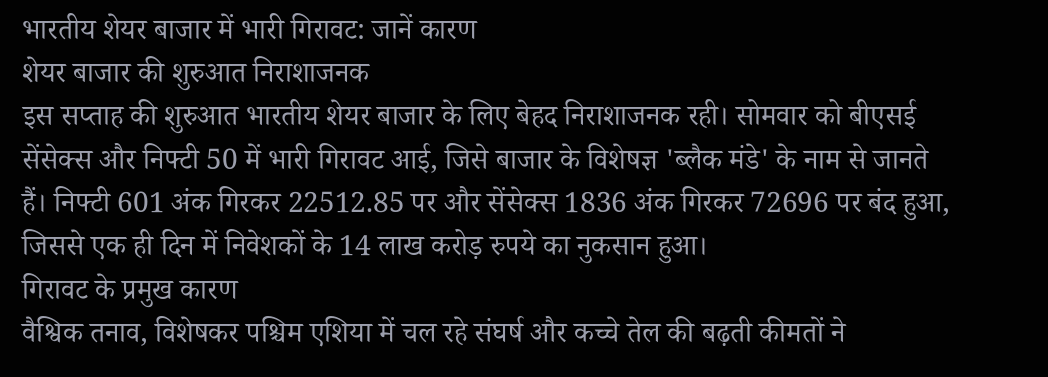भारतीय शेयर बाजार में भारी गिरावट: जानें कारण
शेयर बाजार की शुरुआत निराशाजनक
इस सप्ताह की शुरुआत भारतीय शेयर बाजार के लिए बेहद निराशाजनक रही। सोमवार को बीएसई सेंसेक्स और निफ्टी 50 में भारी गिरावट आई, जिसे बाजार के विशेषज्ञ 'ब्लैक मंडे' के नाम से जानते हैं। निफ्टी 601 अंक गिरकर 22512.85 पर और सेंसेक्स 1836 अंक गिरकर 72696 पर बंद हुआ, जिससे एक ही दिन में निवेशकों के 14 लाख करोड़ रुपये का नुकसान हुआ।
गिरावट के प्रमुख कारण
वैश्विक तनाव, विशेषकर पश्चिम एशिया में चल रहे संघर्ष और कच्चे तेल की बढ़ती कीमतों ने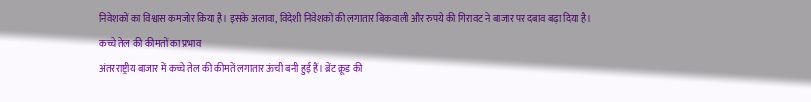निवेशकों का विश्वास कमजोर किया है। इसके अलावा, विदेशी निवेशकों की लगातार बिकवाली और रुपये की गिरावट ने बाजार पर दबाव बढ़ा दिया है।
कच्चे तेल की कीमतों का प्रभाव
अंतरराष्ट्रीय बाजार में कच्चे तेल की कीमतें लगातार ऊंची बनी हुई हैं। ब्रेंट क्रूड की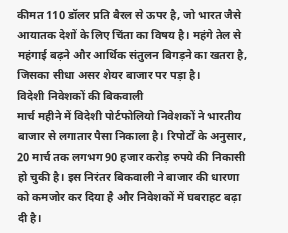कीमत 110 डॉलर प्रति बैरल से ऊपर है, जो भारत जैसे आयातक देशों के लिए चिंता का विषय है। महंगे तेल से महंगाई बढ़ने और आर्थिक संतुलन बिगड़ने का खतरा है, जिसका सीधा असर शेयर बाजार पर पड़ा है।
विदेशी निवेशकों की बिकवाली
मार्च महीने में विदेशी पोर्टफोलियो निवेशकों ने भारतीय बाजार से लगातार पैसा निकाला है। रिपोर्टों के अनुसार, 20 मार्च तक लगभग 90 हजार करोड़ रुपये की निकासी हो चुकी है। इस निरंतर बिकवाली ने बाजार की धारणा को कमजोर कर दिया है और निवेशकों में घबराहट बढ़ा दी है।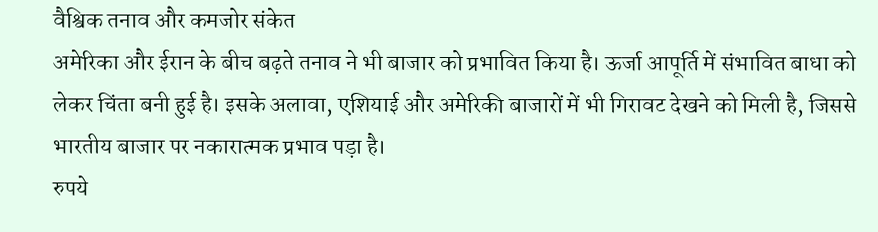वैश्विक तनाव और कमजोर संकेत
अमेरिका और ईरान के बीच बढ़ते तनाव ने भी बाजार को प्रभावित किया है। ऊर्जा आपूर्ति में संभावित बाधा को लेकर चिंता बनी हुई है। इसके अलावा, एशियाई और अमेरिकी बाजारों में भी गिरावट देखने को मिली है, जिससे भारतीय बाजार पर नकारात्मक प्रभाव पड़ा है।
रुपये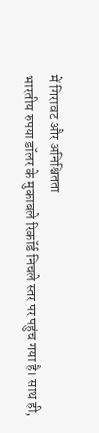में गिरावट और अनिश्चितता
भारतीय रुपया डॉलर के मुकाबले रिकॉर्ड निचले स्तर पर पहुंच गया है। साथ ही,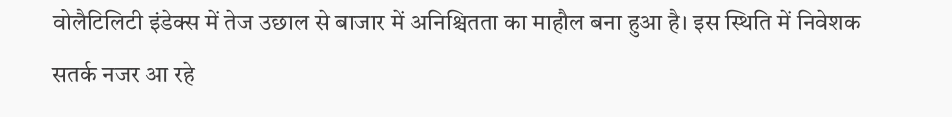वोलैटिलिटी इंडेक्स में तेज उछाल से बाजार में अनिश्चितता का माहौल बना हुआ है। इस स्थिति में निवेशक सतर्क नजर आ रहे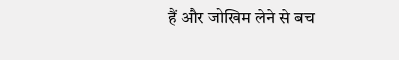हैं और जोखिम लेने से बच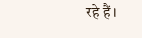रहे हैं।